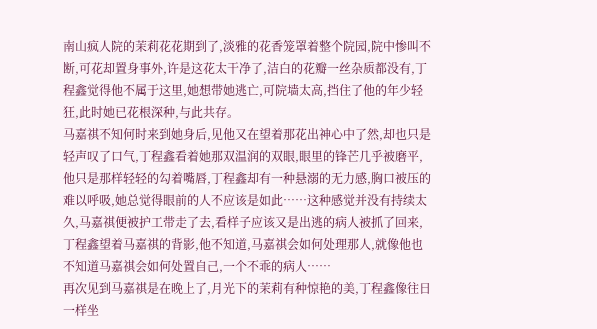南山疯人院的茉莉花花期到了,淡雅的花香笼罩着整个院园,院中惨叫不断,可花却置身事外,许是这花太干净了,洁白的花瓣一丝杂质都没有,丁程鑫觉得他不属于这里,她想带她逃亡,可院墙太高,挡住了他的年少轻狂,此时她已花根深种,与此共存。
马嘉祺不知何时来到她身后,见他又在望着那花出神心中了然,却也只是轻声叹了口气,丁程鑫看着她那双温润的双眼,眼里的锋芒几乎被磨平,他只是那样轻轻的勾着嘴唇,丁程鑫却有一种悬溺的无力感,胸口被压的难以呼吸,她总觉得眼前的人不应该是如此……这种感觉并没有持续太久,马嘉祺便被护工带走了去,看样子应该又是出逃的病人被抓了回来,丁程鑫望着马嘉祺的背影,他不知道,马嘉祺会如何处理那人,就像他也不知道马嘉祺会如何处置自己,一个不乖的病人……
再次见到马嘉祺是在晚上了,月光下的茉莉有种惊艳的美,丁程鑫像往日一样坐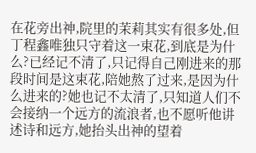在花旁出神,院里的茉莉其实有很多处,但丁程鑫唯独只守着这一束花,到底是为什么?已经记不清了,只记得自己刚进来的那段时间是这束花,陪她熬了过来,是因为什么进来的?她也记不太清了,只知道人们不会接纳一个远方的流浪者,也不愿听他讲述诗和远方,她抬头出神的望着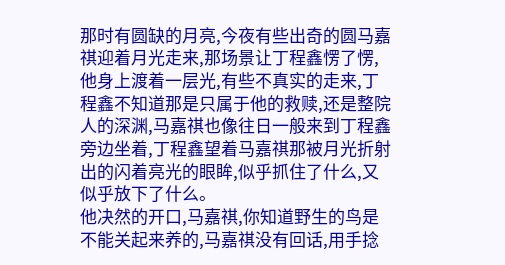那时有圆缺的月亮,今夜有些出奇的圆马嘉祺迎着月光走来,那场景让丁程鑫愣了愣,他身上渡着一层光,有些不真实的走来,丁程鑫不知道那是只属于他的救赎,还是整院人的深渊,马嘉祺也像往日一般来到丁程鑫旁边坐着,丁程鑫望着马嘉祺那被月光折射出的闪着亮光的眼眸,似乎抓住了什么,又似乎放下了什么。
他决然的开口,马嘉祺,你知道野生的鸟是不能关起来养的,马嘉祺没有回话,用手捻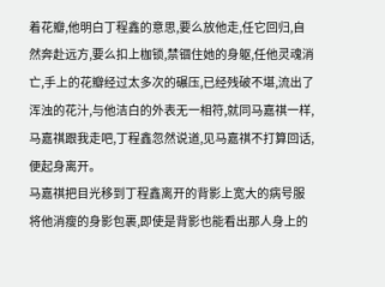着花瓣,他明白丁程鑫的意思,要么放他走,任它回归,自然奔赴远方,要么扣上枷锁,禁锢住她的身躯,任他灵魂消亡,手上的花瓣经过太多次的碾压,已经残破不堪,流出了浑浊的花汁,与他洁白的外表无一相符,就同马嘉祺一样,马嘉祺跟我走吧,丁程鑫忽然说道,见马嘉祺不打算回话,便起身离开。
马嘉祺把目光移到丁程鑫离开的背影上宽大的病号服将他消瘦的身影包裹,即使是背影也能看出那人身上的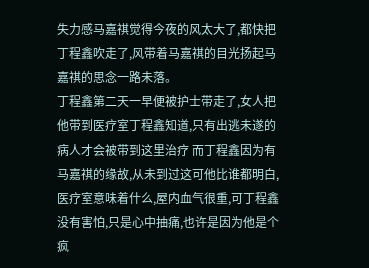失力感马嘉祺觉得今夜的风太大了,都快把丁程鑫吹走了,风带着马嘉祺的目光扬起马嘉祺的思念一路未落。
丁程鑫第二天一早便被护士带走了,女人把他带到医疗室丁程鑫知道,只有出逃未遂的病人才会被带到这里治疗 而丁程鑫因为有马嘉祺的缘故,从未到过这可他比谁都明白,医疗室意味着什么,屋内血气很重,可丁程鑫没有害怕,只是心中抽痛,也许是因为他是个疯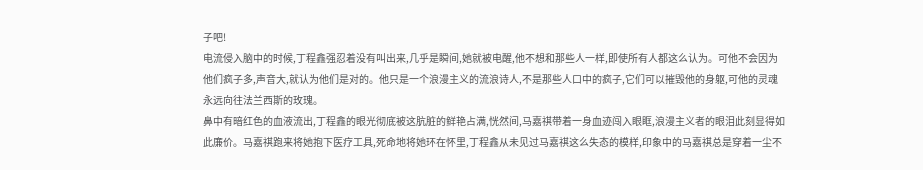子吧!
电流侵入脑中的时候,丁程鑫强忍着没有叫出来,几乎是瞬间,她就被电醒,他不想和那些人一样,即使所有人都这么认为。可他不会因为他们疯子多,声音大,就认为他们是对的。他只是一个浪漫主义的流浪诗人,不是那些人口中的疯子,它们可以摧毁他的身躯,可他的灵魂永远向往法兰西斯的玫瑰。
鼻中有暗红色的血液流出,丁程鑫的眼光彻底被这肮脏的鲜艳占满,恍然间,马嘉祺带着一身血迹闯入眼眶,浪漫主义者的眼泪此刻显得如此廉价。马嘉祺跑来将她抱下医疗工具,死命地将她环在怀里,丁程鑫从未见过马嘉祺这么失态的模样,印象中的马嘉祺总是穿着一尘不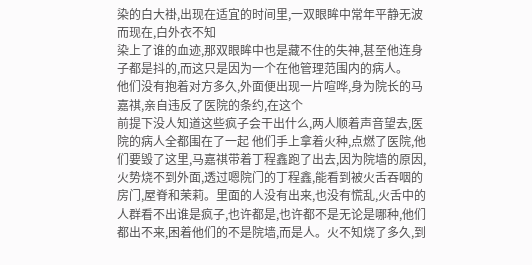染的白大褂,出现在适宜的时间里,一双眼眸中常年平静无波而现在,白外衣不知
染上了谁的血迹,那双眼眸中也是藏不住的失神,甚至他连身子都是抖的,而这只是因为一个在他管理范围内的病人。
他们没有抱着对方多久,外面便出现一片喧哗,身为院长的马嘉祺,亲自违反了医院的条约,在这个
前提下没人知道这些疯子会干出什么,两人顺着声音望去,医院的病人全都围在了一起 他们手上拿着火种,点燃了医院,他们要毁了这里,马嘉祺带着丁程鑫跑了出去,因为院墙的原因,火势烧不到外面,透过嗯院门的丁程鑫,能看到被火舌吞咽的房门,屋脊和茉莉。里面的人没有出来,也没有慌乱,火舌中的人群看不出谁是疯子,也许都是,也许都不是无论是哪种,他们都出不来,困着他们的不是院墙,而是人。火不知烧了多久,到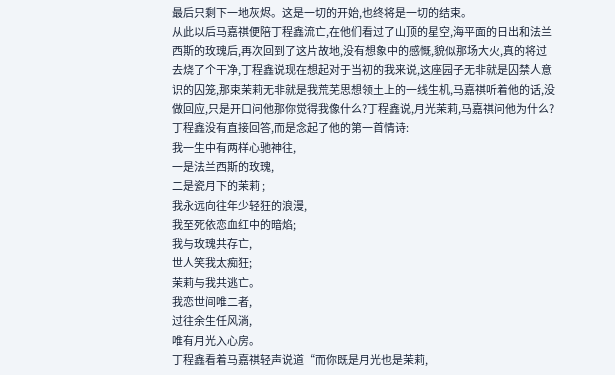最后只剩下一地灰烬。这是一切的开始,也终将是一切的结束。
从此以后马嘉祺便陪丁程鑫流亡,在他们看过了山顶的星空,海平面的日出和法兰西斯的玫瑰后,再次回到了这片故地,没有想象中的感慨,貌似那场大火,真的将过去烧了个干净,丁程鑫说现在想起对于当初的我来说,这座园子无非就是囚禁人意识的囚笼,那束茉莉无非就是我荒芜思想领土上的一线生机,马嘉祺听着他的话,没做回应,只是开口问他那你觉得我像什么?丁程鑫说,月光茉莉,马嘉祺问他为什么?丁程鑫没有直接回答,而是念起了他的第一首情诗:
我一生中有两样心驰神往,
一是法兰西斯的玫瑰,
二是瓷月下的茉莉 ;
我永远向往年少轻狂的浪漫,
我至死依恋血红中的暗焰;
我与玫瑰共存亡,
世人笑我太痴狂;
茉莉与我共逃亡。
我恋世间唯二者,
过往余生任风淌,
唯有月光入心房。
丁程鑫看着马嘉祺轻声说道“而你既是月光也是茉莉,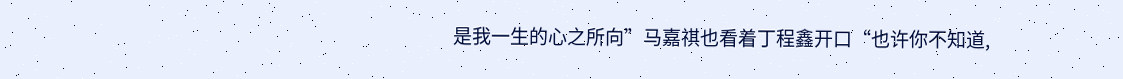是我一生的心之所向”马嘉祺也看着丁程鑫开口“也许你不知道,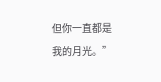但你一直都是我的月光。”